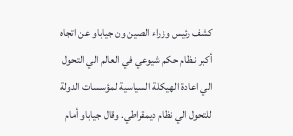كشف رئيس وزراء الصين ون جياباو عن اتجاه أكبر نـظام حكم شيوعي في العالم الي التحول الي اعادة الهيكلة السياسية لمؤسسات الدولة للتحول الي نظام ديمقراطي. وقال جياباو أمام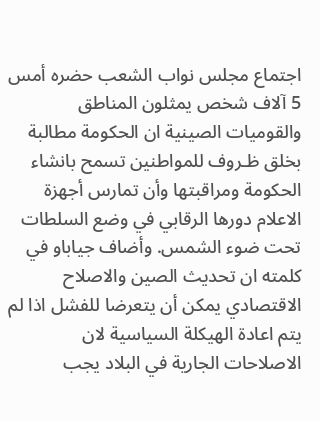اجتماع مجلس نواب الشعب حضره أمس 5 آلاف شخص يمثلون المناطق والقوميات الصينية ان الحكومة مطالبة بخلق ظـروف للمواطنين تسمح بانشاء الحكومة ومراقبتها وأن تمارس أجهزة الاعلام دورها الرقابي في وضع السلطات تحت ضوء الشمس. وأضاف جياباو في كلمته ان تحديث الصين والاصلاح الاقتصادي يمكن أن يتعرضا للفشل اذا لم يتم اعادة الهيكلة السياسية لان الاصلاحات الجارية في البلاد يجب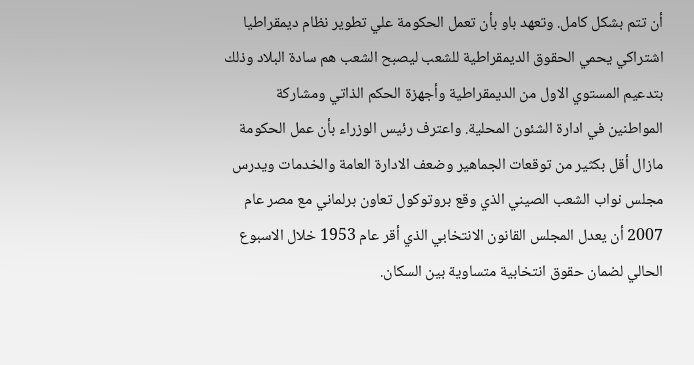أن تتم بشكل كامل. وتعهد باو بأن تعمل الحكومة علي تطوير نظام ديمقراطيا اشتراكي يحمي الحقوق الديمقراطية للشعب ليصبح الشعب هم سادة البلاد وذلك بتدعيم المستوي الاول من الديمقراطية وأجهزة الحكم الذاتي ومشاركة المواطنين في ادارة الشئون المحلية. واعترف رئيس الوزراء بأن عمل الحكومة مازال أقل بكثير من توقعات الجماهير وضعف الادارة العامة والخدمات ويدرس مجلس نواب الشعب الصيني الذي وقع بروتوكول تعاون برلماني مع مصر عام 2007 أن يعدل المجلس القانون الانتخابي الذي أقر عام 1953 خلال الاسبوع الحالي لضمان حقوق انتخابية متساوية بين السكان.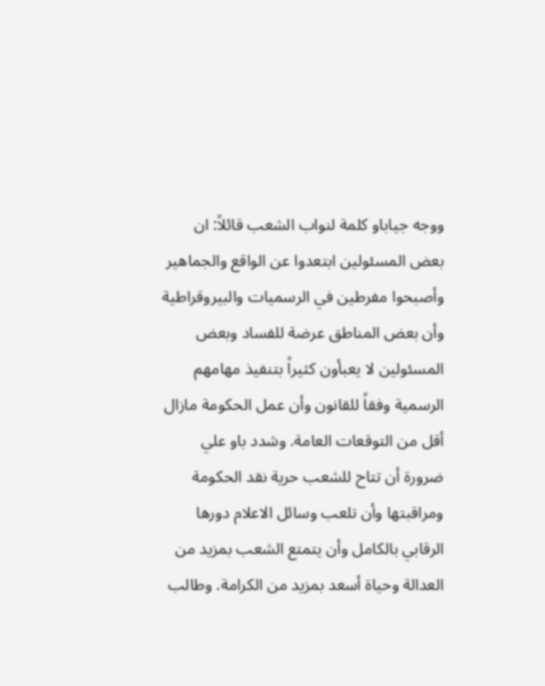ووجه جياباو كلمة لنواب الشعب قائلاً: ان بعض المسئولين ابتعدوا عن الواقع والجماهير وأصبحوا مفرطين في الرسميات والبيروقراطية وأن بعض المناطق عرضة للفساد وبعض المسئولين لا يعبأون كثيراً بتنفيذ مهامهم الرسمية وفقاً للقانون وأن عمل الحكومة مازال أقل من التوقعات العامة. وشدد باو علي ضرورة أن تتاح للشعب حرية نقد الحكومة ومراقبتها وأن تلعب وسائل الاعلام دورها الرقابي بالكامل وأن يتمتع الشعب بمزيد من العدالة وحياة أسعد بمزيد من الكرامة. وطالب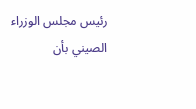رئيس مجلس الوزراء الصيني بأن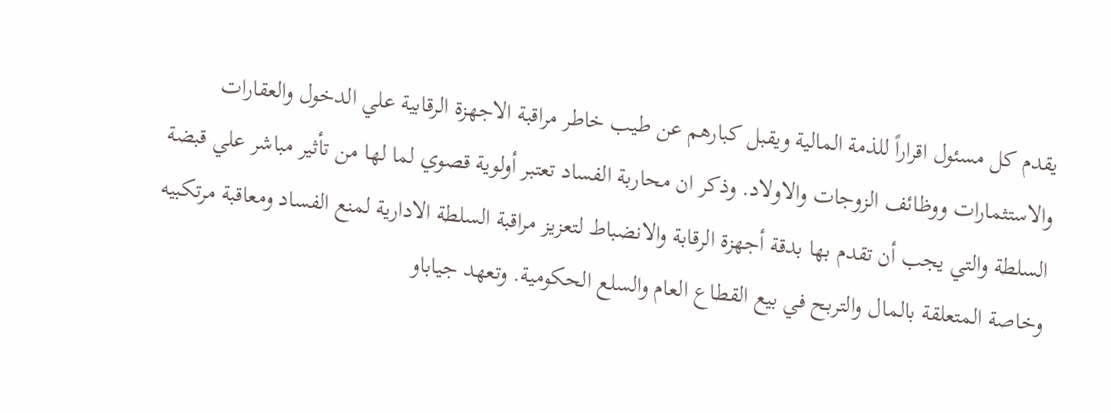يقدم كل مسئول اقراراً للذمة المالية ويقبل كبارهم عن طيب خاطر مراقبة الاجهزة الرقابية علي الدخول والعقارات والاستثمارات ووظائف الزوجات والاولاد. وذكر ان محاربة الفساد تعتبر أولوية قصوي لما لها من تأثير مباشر علي قبضة السلطة والتي يجب أن تقدم بها بدقة أجهزة الرقابة والانضباط لتعزيز مراقبة السلطة الادارية لمنع الفساد ومعاقبة مرتكبيه وخاصة المتعلقة بالمال والتربح في بيع القطاع العام والسلع الحكومية. وتعهد جياباو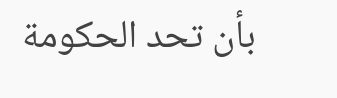بأن تحد الحكومة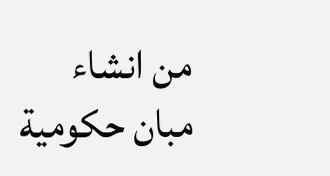من انشاء مبان حكومية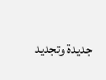جديدة وتجديد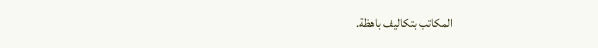المكاتب بتكاليف باهظة.